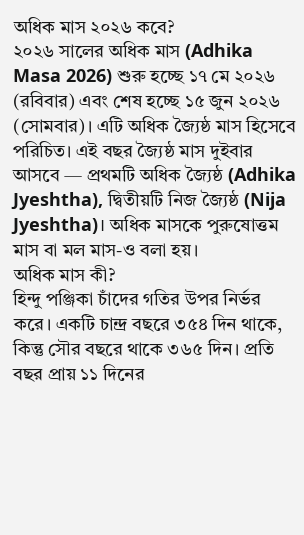অধিক মাস ২০২৬ কবে?
২০২৬ সালের অধিক মাস (Adhika Masa 2026) শুরু হচ্ছে ১৭ মে ২০২৬ (রবিবার) এবং শেষ হচ্ছে ১৫ জুন ২০২৬ (সোমবার)। এটি অধিক জ্যৈষ্ঠ মাস হিসেবে পরিচিত। এই বছর জ্যৈষ্ঠ মাস দুইবার আসবে — প্রথমটি অধিক জ্যৈষ্ঠ (Adhika Jyeshtha), দ্বিতীয়টি নিজ জ্যৈষ্ঠ (Nija Jyeshtha)। অধিক মাসকে পুরুষোত্তম মাস বা মল মাস-ও বলা হয়।
অধিক মাস কী?
হিন্দু পঞ্জিকা চাঁদের গতির উপর নির্ভর করে। একটি চান্দ্র বছরে ৩৫৪ দিন থাকে, কিন্তু সৌর বছরে থাকে ৩৬৫ দিন। প্রতি বছর প্রায় ১১ দিনের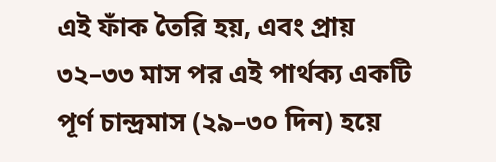এই ফাঁক তৈরি হয়, এবং প্রায় ৩২–৩৩ মাস পর এই পার্থক্য একটি পূর্ণ চান্দ্রমাস (২৯–৩০ দিন) হয়ে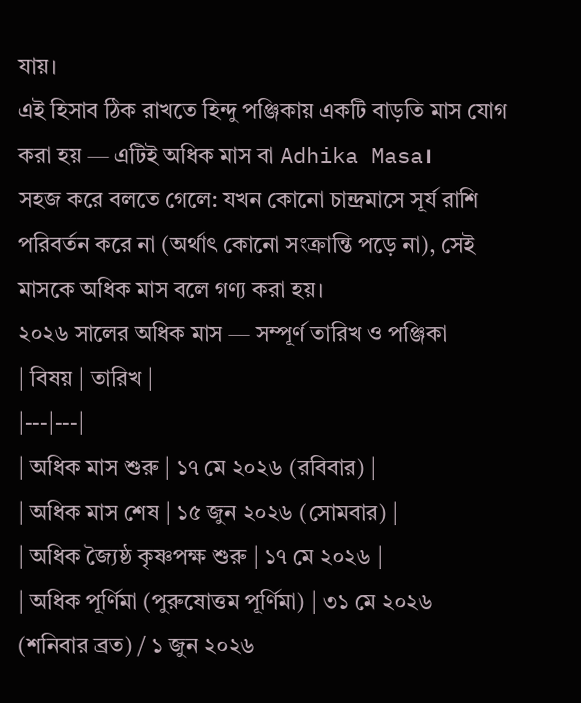যায়।
এই হিসাব ঠিক রাখতে হিন্দু পঞ্জিকায় একটি বাড়তি মাস যোগ করা হয় — এটিই অধিক মাস বা Adhika Masa।
সহজ করে বলতে গেলে: যখন কোনো চান্দ্রমাসে সূর্য রাশি পরিবর্তন করে না (অর্থাৎ কোনো সংক্রান্তি পড়ে না), সেই মাসকে অধিক মাস বলে গণ্য করা হয়।
২০২৬ সালের অধিক মাস — সম্পূর্ণ তারিখ ও পঞ্জিকা
| বিষয় | তারিখ |
|---|---|
| অধিক মাস শুরু | ১৭ মে ২০২৬ (রবিবার) |
| অধিক মাস শেষ | ১৫ জুন ২০২৬ (সোমবার) |
| অধিক জ্যৈষ্ঠ কৃষ্ণপক্ষ শুরু | ১৭ মে ২০২৬ |
| অধিক পূর্ণিমা (পুরুষোত্তম পূর্ণিমা) | ৩১ মে ২০২৬ (শনিবার ব্রত) / ১ জুন ২০২৬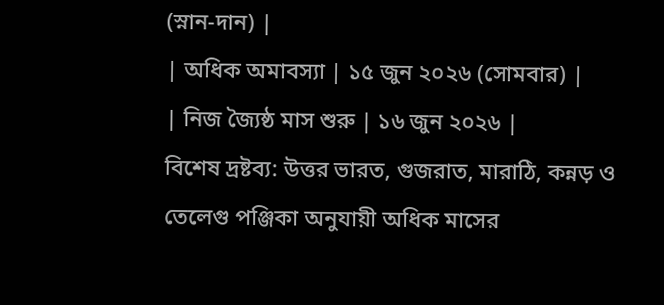(স্নান-দান) |
| অধিক অমাবস্যা | ১৫ জুন ২০২৬ (সোমবার) |
| নিজ জ্যৈষ্ঠ মাস শুরু | ১৬ জুন ২০২৬ |
বিশেষ দ্রষ্টব্য: উত্তর ভারত, গুজরাত, মারাঠি, কন্নড় ও তেলেগু পঞ্জিকা অনুযায়ী অধিক মাসের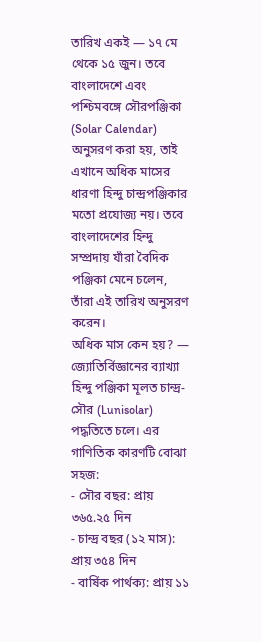তারিখ একই — ১৭ মে থেকে ১৫ জুন। তবে বাংলাদেশে এবং পশ্চিমবঙ্গে সৌরপঞ্জিকা (Solar Calendar) অনুসরণ করা হয়, তাই এখানে অধিক মাসের ধারণা হিন্দু চান্দ্রপঞ্জিকার মতো প্রযোজ্য নয়। তবে বাংলাদেশের হিন্দু সম্প্রদায় যাঁরা বৈদিক পঞ্জিকা মেনে চলেন, তাঁরা এই তারিখ অনুসরণ করেন।
অধিক মাস কেন হয়? — জ্যোতির্বিজ্ঞানের ব্যাখ্যা
হিন্দু পঞ্জিকা মূলত চান্দ্র-সৌর (Lunisolar) পদ্ধতিতে চলে। এর গাণিতিক কারণটি বোঝা সহজ:
- সৌর বছর: প্রায় ৩৬৫.২৫ দিন
- চান্দ্র বছর (১২ মাস): প্রায় ৩৫৪ দিন
- বার্ষিক পার্থক্য: প্রায় ১১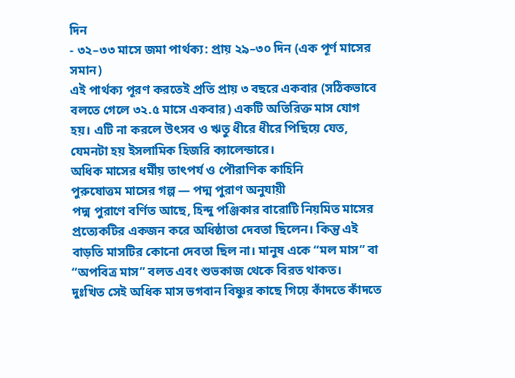দিন
- ৩২–৩৩ মাসে জমা পার্থক্য: প্রায় ২৯–৩০ দিন (এক পূর্ণ মাসের সমান)
এই পার্থক্য পূরণ করতেই প্রতি প্রায় ৩ বছরে একবার (সঠিকভাবে বলতে গেলে ৩২.৫ মাসে একবার) একটি অতিরিক্ত মাস যোগ হয়। এটি না করলে উৎসব ও ঋতু ধীরে ধীরে পিছিয়ে যেত, যেমনটা হয় ইসলামিক হিজরি ক্যালেন্ডারে।
অধিক মাসের ধর্মীয় তাৎপর্য ও পৌরাণিক কাহিনি
পুরুষোত্তম মাসের গল্প — পদ্ম পুরাণ অনুযায়ী
পদ্ম পুরাণে বর্ণিত আছে, হিন্দু পঞ্জিকার বারোটি নিয়মিত মাসের প্রত্যেকটির একজন করে অধিষ্ঠাতা দেবতা ছিলেন। কিন্তু এই বাড়তি মাসটির কোনো দেবতা ছিল না। মানুষ একে “মল মাস” বা “অপবিত্র মাস” বলত এবং শুভকাজ থেকে বিরত থাকত।
দুঃখিত সেই অধিক মাস ভগবান বিষ্ণুর কাছে গিয়ে কাঁদতে কাঁদতে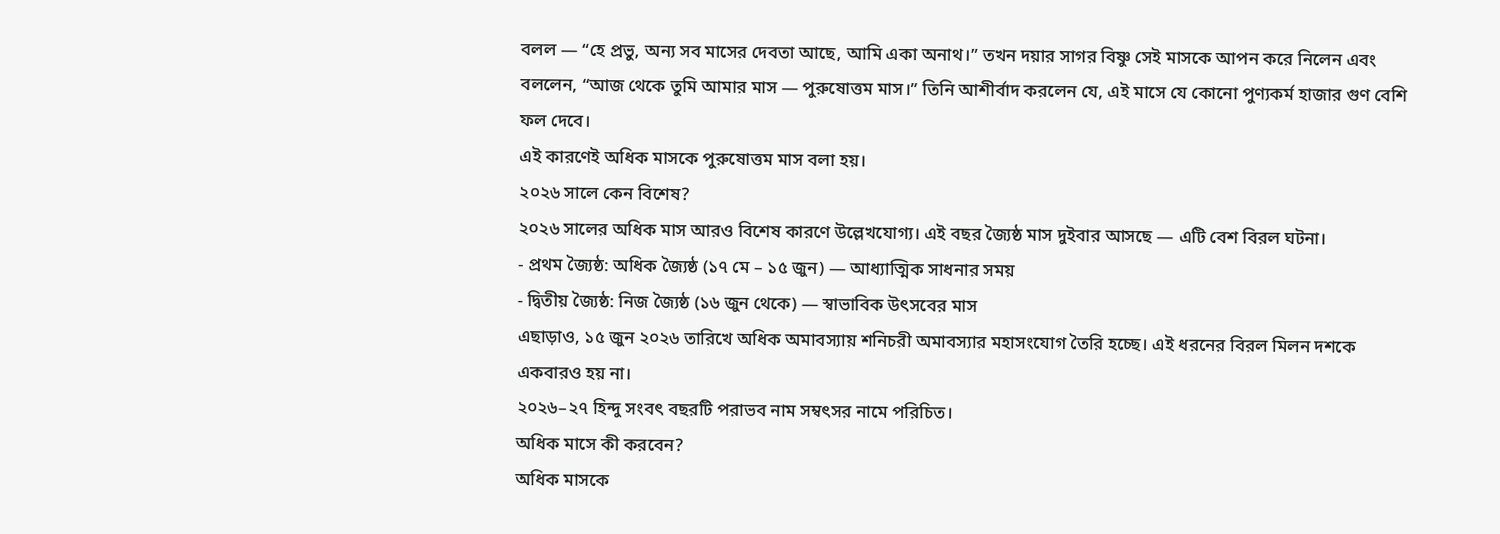বলল — “হে প্রভু, অন্য সব মাসের দেবতা আছে, আমি একা অনাথ।” তখন দয়ার সাগর বিষ্ণু সেই মাসকে আপন করে নিলেন এবং বললেন, “আজ থেকে তুমি আমার মাস — পুরুষোত্তম মাস।” তিনি আশীর্বাদ করলেন যে, এই মাসে যে কোনো পুণ্যকর্ম হাজার গুণ বেশি ফল দেবে।
এই কারণেই অধিক মাসকে পুরুষোত্তম মাস বলা হয়।
২০২৬ সালে কেন বিশেষ?
২০২৬ সালের অধিক মাস আরও বিশেষ কারণে উল্লেখযোগ্য। এই বছর জ্যৈষ্ঠ মাস দুইবার আসছে — এটি বেশ বিরল ঘটনা।
- প্রথম জ্যৈষ্ঠ: অধিক জ্যৈষ্ঠ (১৭ মে – ১৫ জুন) — আধ্যাত্মিক সাধনার সময়
- দ্বিতীয় জ্যৈষ্ঠ: নিজ জ্যৈষ্ঠ (১৬ জুন থেকে) — স্বাভাবিক উৎসবের মাস
এছাড়াও, ১৫ জুন ২০২৬ তারিখে অধিক অমাবস্যায় শনিচরী অমাবস্যার মহাসংযোগ তৈরি হচ্ছে। এই ধরনের বিরল মিলন দশকে একবারও হয় না।
২০২৬–২৭ হিন্দু সংবৎ বছরটি পরাভব নাম সম্বৎসর নামে পরিচিত।
অধিক মাসে কী করবেন?
অধিক মাসকে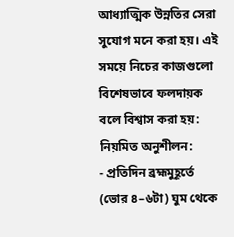আধ্যাত্মিক উন্নতির সেরা সুযোগ মনে করা হয়। এই সময়ে নিচের কাজগুলো বিশেষভাবে ফলদায়ক বলে বিশ্বাস করা হয়:
নিয়মিত অনুশীলন:
- প্রতিদিন ব্রহ্মমুহূর্তে (ভোর ৪–৬টা) ঘুম থেকে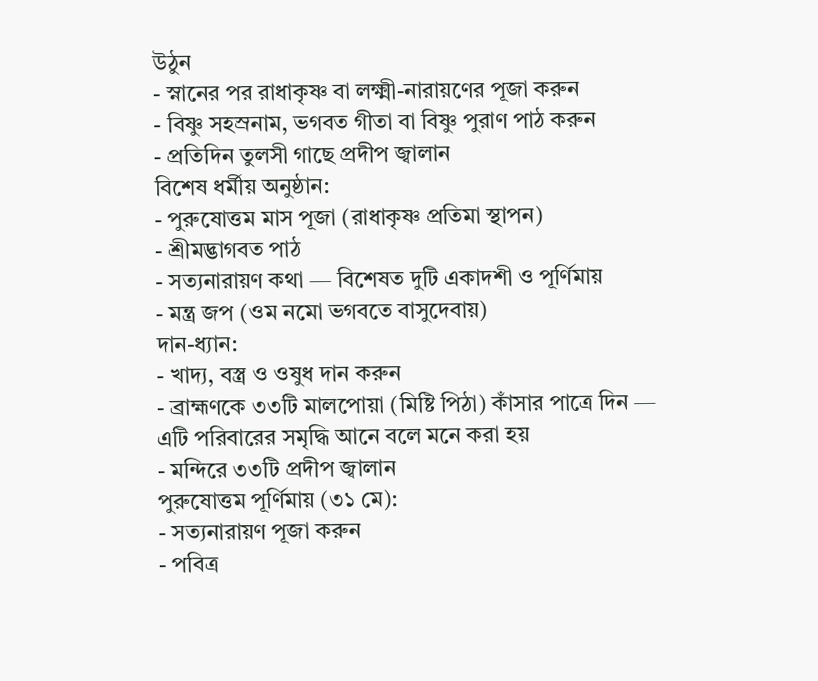উঠুন
- স্নানের পর রাধাকৃষ্ণ বা লক্ষ্মী-নারায়ণের পূজা করুন
- বিষ্ণু সহস্রনাম, ভগবত গীতা বা বিষ্ণু পুরাণ পাঠ করুন
- প্রতিদিন তুলসী গাছে প্রদীপ জ্বালান
বিশেষ ধর্মীয় অনুষ্ঠান:
- পুরুষোত্তম মাস পূজা (রাধাকৃষ্ণ প্রতিমা স্থাপন)
- শ্রীমদ্ভাগবত পাঠ
- সত্যনারায়ণ কথা — বিশেষত দুটি একাদশী ও পূর্ণিমায়
- মন্ত্র জপ (ওম নমো ভগবতে বাসুদেবায়)
দান-ধ্যান:
- খাদ্য, বস্ত্র ও ওষুধ দান করুন
- ব্রাহ্মণকে ৩৩টি মালপোয়া (মিষ্টি পিঠা) কাঁসার পাত্রে দিন — এটি পরিবারের সমৃদ্ধি আনে বলে মনে করা হয়
- মন্দিরে ৩৩টি প্রদীপ জ্বালান
পুরুষোত্তম পূর্ণিমায় (৩১ মে):
- সত্যনারায়ণ পূজা করুন
- পবিত্র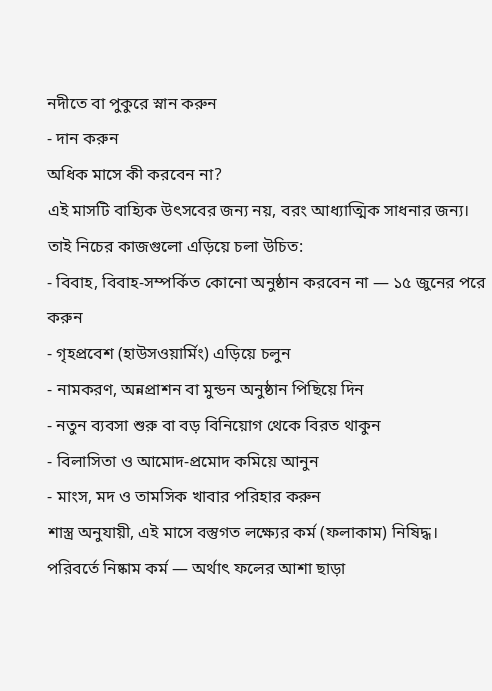নদীতে বা পুকুরে স্নান করুন
- দান করুন
অধিক মাসে কী করবেন না?
এই মাসটি বাহ্যিক উৎসবের জন্য নয়, বরং আধ্যাত্মিক সাধনার জন্য। তাই নিচের কাজগুলো এড়িয়ে চলা উচিত:
- বিবাহ, বিবাহ-সম্পর্কিত কোনো অনুষ্ঠান করবেন না — ১৫ জুনের পরে করুন
- গৃহপ্রবেশ (হাউসওয়ার্মিং) এড়িয়ে চলুন
- নামকরণ, অন্নপ্রাশন বা মুন্ডন অনুষ্ঠান পিছিয়ে দিন
- নতুন ব্যবসা শুরু বা বড় বিনিয়োগ থেকে বিরত থাকুন
- বিলাসিতা ও আমোদ-প্রমোদ কমিয়ে আনুন
- মাংস, মদ ও তামসিক খাবার পরিহার করুন
শাস্ত্র অনুযায়ী, এই মাসে বস্তুগত লক্ষ্যের কর্ম (ফলাকাম) নিষিদ্ধ। পরিবর্তে নিষ্কাম কর্ম — অর্থাৎ ফলের আশা ছাড়া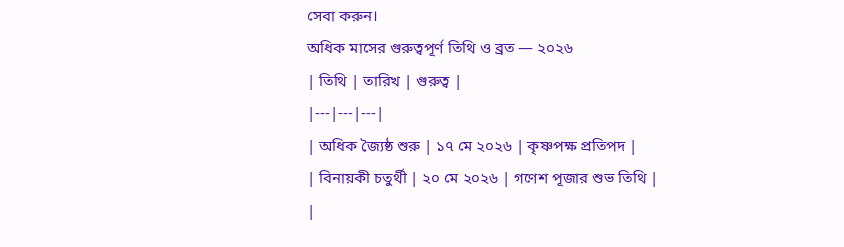সেবা করুন।
অধিক মাসের গুরুত্বপূর্ণ তিথি ও ব্রত — ২০২৬
| তিথি | তারিখ | গুরুত্ব |
|---|---|---|
| অধিক জ্যৈষ্ঠ শুরু | ১৭ মে ২০২৬ | কৃষ্ণপক্ষ প্রতিপদ |
| বিনায়কী চতুর্থী | ২০ মে ২০২৬ | গণেশ পূজার শুভ তিথি |
|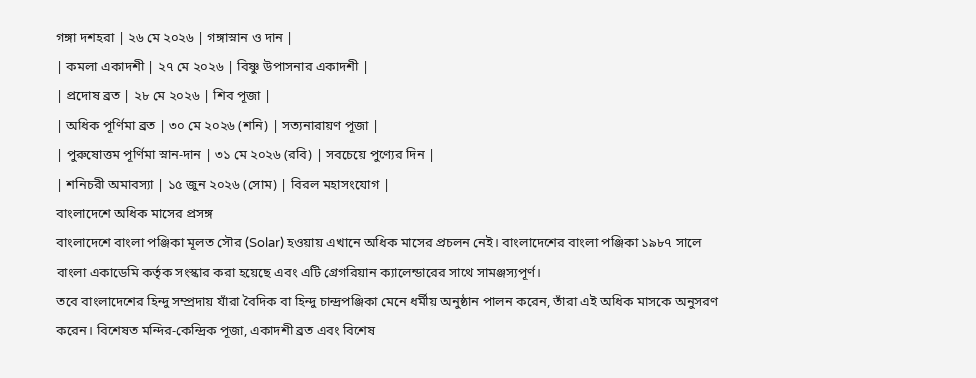গঙ্গা দশহরা | ২৬ মে ২০২৬ | গঙ্গাস্নান ও দান |
| কমলা একাদশী | ২৭ মে ২০২৬ | বিষ্ণু উপাসনার একাদশী |
| প্রদোষ ব্রত | ২৮ মে ২০২৬ | শিব পূজা |
| অধিক পূর্ণিমা ব্রত | ৩০ মে ২০২৬ (শনি) | সত্যনারায়ণ পূজা |
| পুরুষোত্তম পূর্ণিমা স্নান-দান | ৩১ মে ২০২৬ (রবি) | সবচেয়ে পুণ্যের দিন |
| শনিচরী অমাবস্যা | ১৫ জুন ২০২৬ (সোম) | বিরল মহাসংযোগ |
বাংলাদেশে অধিক মাসের প্রসঙ্গ
বাংলাদেশে বাংলা পঞ্জিকা মূলত সৌর (Solar) হওয়ায় এখানে অধিক মাসের প্রচলন নেই। বাংলাদেশের বাংলা পঞ্জিকা ১৯৮৭ সালে বাংলা একাডেমি কর্তৃক সংস্কার করা হয়েছে এবং এটি গ্রেগরিয়ান ক্যালেন্ডারের সাথে সামঞ্জস্যপূর্ণ।
তবে বাংলাদেশের হিন্দু সম্প্রদায় যাঁরা বৈদিক বা হিন্দু চান্দ্রপঞ্জিকা মেনে ধর্মীয় অনুষ্ঠান পালন করেন, তাঁরা এই অধিক মাসকে অনুসরণ করেন। বিশেষত মন্দির-কেন্দ্রিক পূজা, একাদশী ব্রত এবং বিশেষ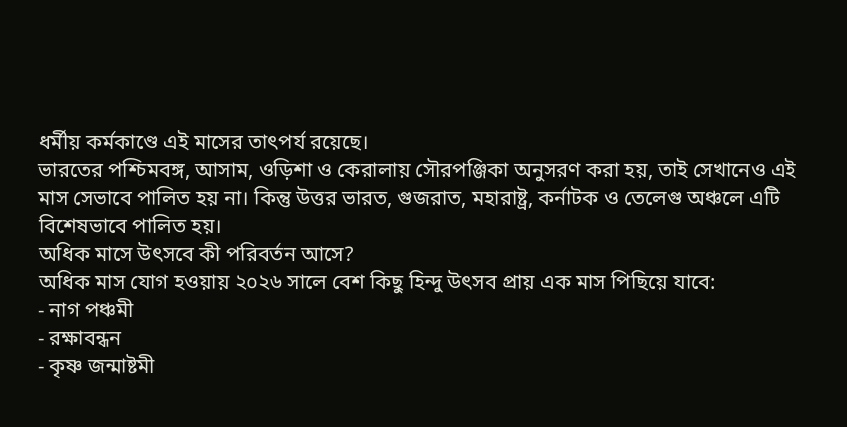ধর্মীয় কর্মকাণ্ডে এই মাসের তাৎপর্য রয়েছে।
ভারতের পশ্চিমবঙ্গ, আসাম, ওড়িশা ও কেরালায় সৌরপঞ্জিকা অনুসরণ করা হয়, তাই সেখানেও এই মাস সেভাবে পালিত হয় না। কিন্তু উত্তর ভারত, গুজরাত, মহারাষ্ট্র, কর্নাটক ও তেলেগু অঞ্চলে এটি বিশেষভাবে পালিত হয়।
অধিক মাসে উৎসবে কী পরিবর্তন আসে?
অধিক মাস যোগ হওয়ায় ২০২৬ সালে বেশ কিছু হিন্দু উৎসব প্রায় এক মাস পিছিয়ে যাবে:
- নাগ পঞ্চমী
- রক্ষাবন্ধন
- কৃষ্ণ জন্মাষ্টমী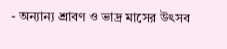- অন্যান্য শ্রাবণ ও ভাদ্র মাসের উৎসব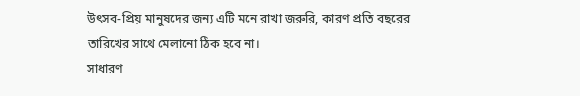উৎসব-প্রিয় মানুষদের জন্য এটি মনে রাখা জরুরি, কারণ প্রতি বছরের তারিখের সাথে মেলানো ঠিক হবে না।
সাধারণ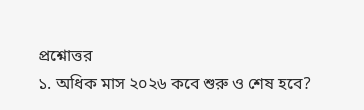প্রশ্নোত্তর
১. অধিক মাস ২০২৬ কবে শুরু ও শেষ হবে?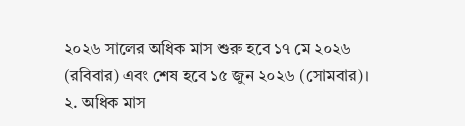২০২৬ সালের অধিক মাস শুরু হবে ১৭ মে ২০২৬ (রবিবার) এবং শেষ হবে ১৫ জুন ২০২৬ (সোমবার)।
২. অধিক মাস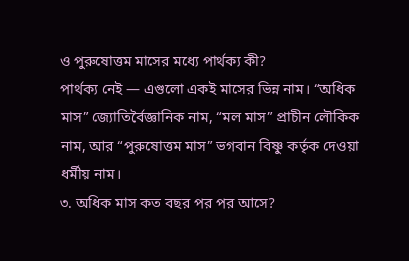ও পুরুষোত্তম মাসের মধ্যে পার্থক্য কী?
পার্থক্য নেই — এগুলো একই মাসের ভিন্ন নাম। “অধিক মাস” জ্যোতির্বৈজ্ঞানিক নাম, “মল মাস” প্রাচীন লৌকিক নাম, আর “পুরুষোত্তম মাস” ভগবান বিষ্ণু কর্তৃক দেওয়া ধর্মীয় নাম।
৩. অধিক মাস কত বছর পর পর আসে?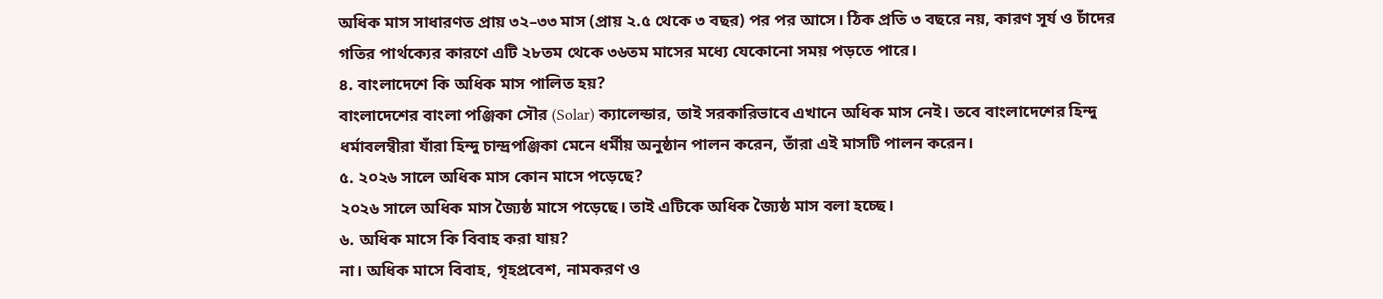অধিক মাস সাধারণত প্রায় ৩২–৩৩ মাস (প্রায় ২.৫ থেকে ৩ বছর) পর পর আসে। ঠিক প্রতি ৩ বছরে নয়, কারণ সূর্য ও চাঁদের গতির পার্থক্যের কারণে এটি ২৮তম থেকে ৩৬তম মাসের মধ্যে যেকোনো সময় পড়তে পারে।
৪. বাংলাদেশে কি অধিক মাস পালিত হয়?
বাংলাদেশের বাংলা পঞ্জিকা সৌর (Solar) ক্যালেন্ডার, তাই সরকারিভাবে এখানে অধিক মাস নেই। তবে বাংলাদেশের হিন্দু ধর্মাবলম্বীরা যাঁরা হিন্দু চান্দ্রপঞ্জিকা মেনে ধর্মীয় অনুষ্ঠান পালন করেন, তাঁরা এই মাসটি পালন করেন।
৫. ২০২৬ সালে অধিক মাস কোন মাসে পড়েছে?
২০২৬ সালে অধিক মাস জ্যৈষ্ঠ মাসে পড়েছে। তাই এটিকে অধিক জ্যৈষ্ঠ মাস বলা হচ্ছে।
৬. অধিক মাসে কি বিবাহ করা যায়?
না। অধিক মাসে বিবাহ, গৃহপ্রবেশ, নামকরণ ও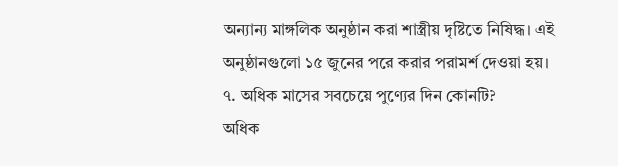অন্যান্য মাঙ্গলিক অনুষ্ঠান করা শাস্ত্রীয় দৃষ্টিতে নিষিদ্ধ। এই অনুষ্ঠানগুলো ১৫ জুনের পরে করার পরামর্শ দেওয়া হয়।
৭. অধিক মাসের সবচেয়ে পুণ্যের দিন কোনটি?
অধিক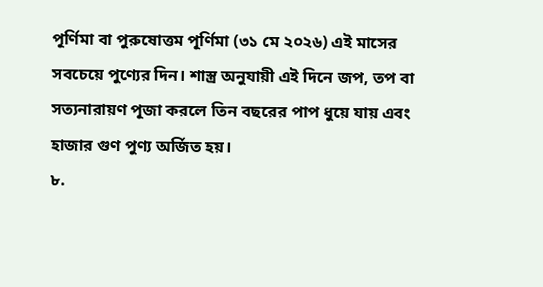পূর্ণিমা বা পুরুষোত্তম পূর্ণিমা (৩১ মে ২০২৬) এই মাসের সবচেয়ে পুণ্যের দিন। শাস্ত্র অনুযায়ী এই দিনে জপ, তপ বা সত্যনারায়ণ পূজা করলে তিন বছরের পাপ ধুয়ে যায় এবং হাজার গুণ পুণ্য অর্জিত হয়।
৮.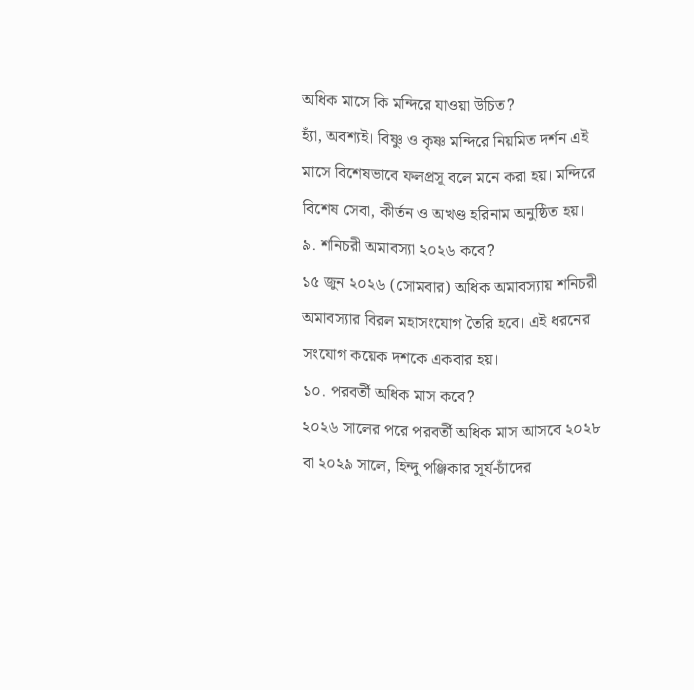অধিক মাসে কি মন্দিরে যাওয়া উচিত?
হ্যাঁ, অবশ্যই। বিষ্ণু ও কৃষ্ণ মন্দিরে নিয়মিত দর্শন এই মাসে বিশেষভাবে ফলপ্রসূ বলে মনে করা হয়। মন্দিরে বিশেষ সেবা, কীর্তন ও অখণ্ড হরিনাম অনুষ্ঠিত হয়।
৯. শনিচরী অমাবস্যা ২০২৬ কবে?
১৫ জুন ২০২৬ (সোমবার) অধিক অমাবস্যায় শনিচরী অমাবস্যার বিরল মহাসংযোগ তৈরি হবে। এই ধরনের সংযোগ কয়েক দশকে একবার হয়।
১০. পরবর্তী অধিক মাস কবে?
২০২৬ সালের পরে পরবর্তী অধিক মাস আসবে ২০২৮ বা ২০২৯ সালে, হিন্দু পঞ্জিকার সূর্য-চাঁদের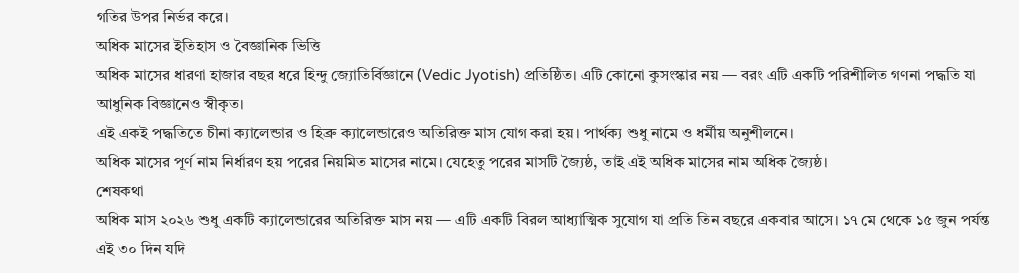গতির উপর নির্ভর করে।
অধিক মাসের ইতিহাস ও বৈজ্ঞানিক ভিত্তি
অধিক মাসের ধারণা হাজার বছর ধরে হিন্দু জ্যোতির্বিজ্ঞানে (Vedic Jyotish) প্রতিষ্ঠিত। এটি কোনো কুসংস্কার নয় — বরং এটি একটি পরিশীলিত গণনা পদ্ধতি যা আধুনিক বিজ্ঞানেও স্বীকৃত।
এই একই পদ্ধতিতে চীনা ক্যালেন্ডার ও হিব্রু ক্যালেন্ডারেও অতিরিক্ত মাস যোগ করা হয়। পার্থক্য শুধু নামে ও ধর্মীয় অনুশীলনে।
অধিক মাসের পূর্ণ নাম নির্ধারণ হয় পরের নিয়মিত মাসের নামে। যেহেতু পরের মাসটি জ্যৈষ্ঠ, তাই এই অধিক মাসের নাম অধিক জ্যৈষ্ঠ।
শেষকথা
অধিক মাস ২০২৬ শুধু একটি ক্যালেন্ডারের অতিরিক্ত মাস নয় — এটি একটি বিরল আধ্যাত্মিক সুযোগ যা প্রতি তিন বছরে একবার আসে। ১৭ মে থেকে ১৫ জুন পর্যন্ত এই ৩০ দিন যদি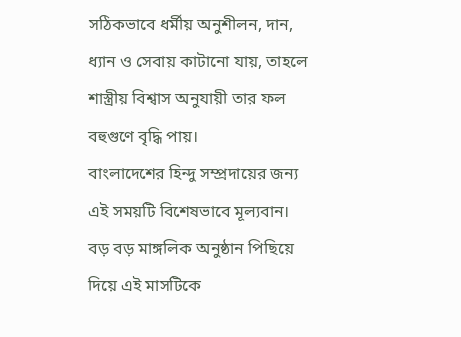সঠিকভাবে ধর্মীয় অনুশীলন, দান, ধ্যান ও সেবায় কাটানো যায়, তাহলে শাস্ত্রীয় বিশ্বাস অনুযায়ী তার ফল বহুগুণে বৃদ্ধি পায়।
বাংলাদেশের হিন্দু সম্প্রদায়ের জন্য এই সময়টি বিশেষভাবে মূল্যবান। বড় বড় মাঙ্গলিক অনুষ্ঠান পিছিয়ে দিয়ে এই মাসটিকে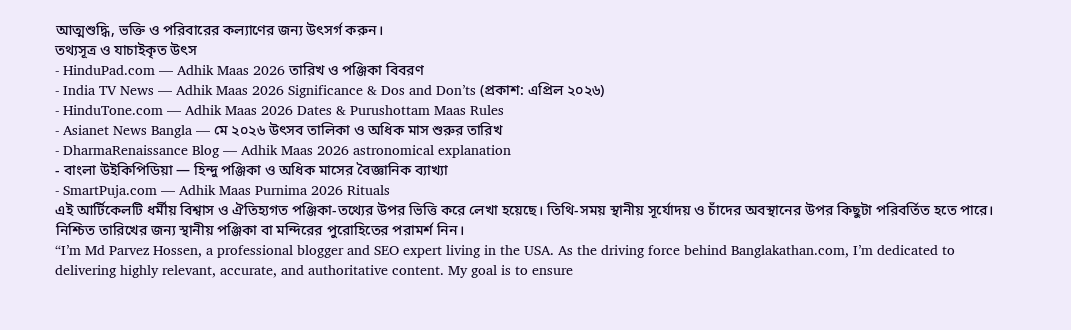আত্মশুদ্ধি, ভক্তি ও পরিবারের কল্যাণের জন্য উৎসর্গ করুন।
তথ্যসূত্র ও যাচাইকৃত উৎস
- HinduPad.com — Adhik Maas 2026 তারিখ ও পঞ্জিকা বিবরণ
- India TV News — Adhik Maas 2026 Significance & Dos and Don’ts (প্রকাশ: এপ্রিল ২০২৬)
- HinduTone.com — Adhik Maas 2026 Dates & Purushottam Maas Rules
- Asianet News Bangla — মে ২০২৬ উৎসব তালিকা ও অধিক মাস শুরুর তারিখ
- DharmaRenaissance Blog — Adhik Maas 2026 astronomical explanation
- বাংলা উইকিপিডিয়া — হিন্দু পঞ্জিকা ও অধিক মাসের বৈজ্ঞানিক ব্যাখ্যা
- SmartPuja.com — Adhik Maas Purnima 2026 Rituals
এই আর্টিকেলটি ধর্মীয় বিশ্বাস ও ঐতিহ্যগত পঞ্জিকা-তথ্যের উপর ভিত্তি করে লেখা হয়েছে। তিথি-সময় স্থানীয় সূর্যোদয় ও চাঁদের অবস্থানের উপর কিছুটা পরিবর্তিত হতে পারে। নিশ্চিত তারিখের জন্য স্থানীয় পঞ্জিকা বা মন্দিরের পুরোহিতের পরামর্শ নিন।
“I’m Md Parvez Hossen, a professional blogger and SEO expert living in the USA. As the driving force behind Banglakathan.com, I’m dedicated to delivering highly relevant, accurate, and authoritative content. My goal is to ensure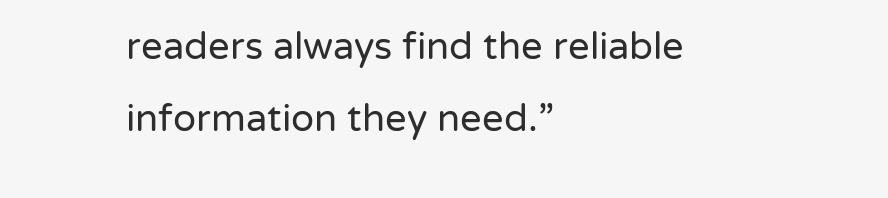readers always find the reliable information they need.”